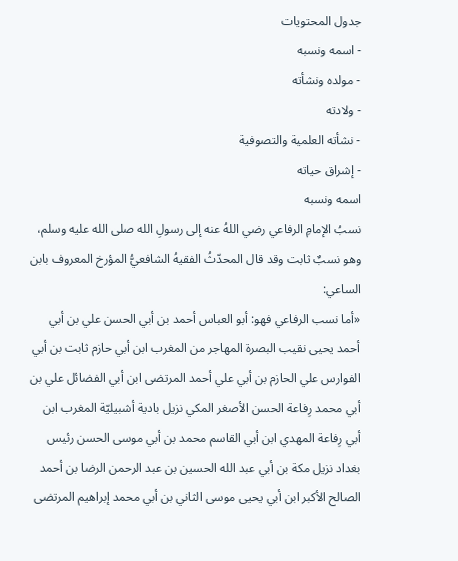جدول المحتويات
- اسمه ونسبه
- مولده ونشأته
- ولادته
- نشأته العلمية والتصوفية
- إشراق حياته
اسمه ونسبه
نسبُ الإمامِ الرفاعي رضي اللهُ عنه إلى رسولِ الله صلى الله عليه وسلم، وهو نسبٌ ثابت وقد قال المحدّثُ الفقيهُ الشافعيُّ المؤرخ المعروف بابن الساعي:
«أما نسب الرفاعي فهو: أبو العباس أحمد بن أبي الحسن علي بن أبي أحمد يحيى نقيب البصرة المهاجر من المغرب ابن أبي حازم ثابت بن أبي الفوارس علي الحازم بن أبي علي أحمد المرتضى ابن أبي الفضائل علي بن أبي محمد رِفاعة الحسن الأصغر المكي نزيل بادية أشبيليّة المغرب ابن أبي رِفاعة المهدي ابن أبي القاسم محمد بن أبي موسى الحسن رئيس بغداد نزيل مكة بن أبي عبد الله الحسين بن عبد الرحمن الرضا بن أحمد الصالح الأكبر ابن أبي يحيى موسى الثاني بن أبي محمد إبراهيم المرتضى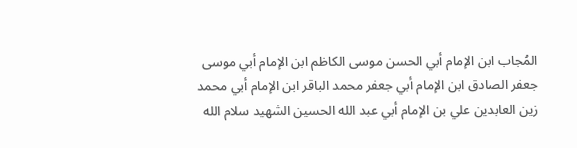المُجاب ابن الإمام أبي الحسن موسى الكاظم ابن الإمام أبي موسى جعفر الصادق ابن الإمام أبي جعفر محمد الباقر ابن الإمام أبي محمد زين العابدين علي بن الإمام أبي عبد الله الحسين الشهيد سلام الله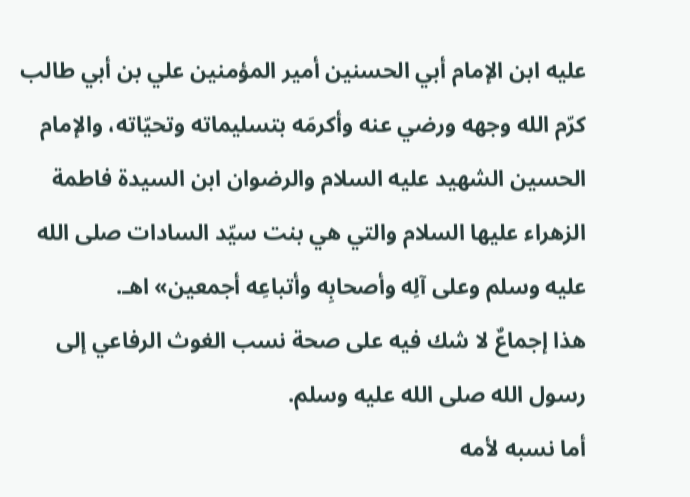عليه ابن الإمام أبي الحسنين أمير المؤمنين علي بن أبي طالب كرّم الله وجهه ورضي عنه وأكرمَه بتسليماته وتحيّاته، والإمام الحسين الشهيد عليه السلام والرضوان ابن السيدة فاطمة الزهراء عليها السلام والتي هي بنت سيّد السادات صلى الله عليه وسلم وعلى آلِه وأصحابِه وأتباعِه أجمعين» اهـ.
هذا إجماعٌ لا شك فيه على صحة نسب الغوث الرفاعي إلى رسول الله صلى الله عليه وسلم.
أما نسبه لأمه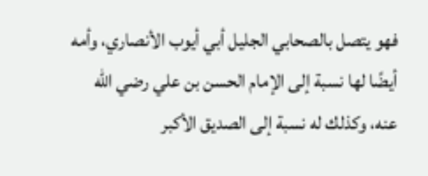فهو يتصل بالصحابي الجليل أبي أيوب الأنصاري، وأمه أيضًا لها نسبة إلى الإمام الحسن بن علي رضي الله عنه، وكذلك له نسبة إلى الصديق الأكبر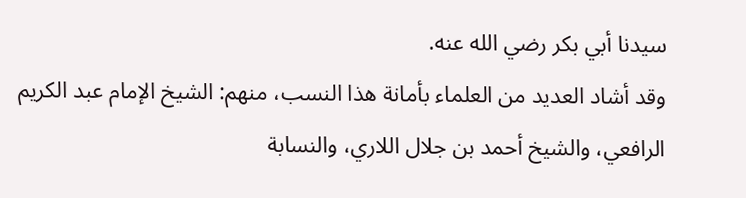سيدنا أبي بكر رضي الله عنه.
وقد أشاد العديد من العلماء بأمانة هذا النسب، منهم: الشيخ الإمام عبد الكريم الرافعي، والشيخ أحمد بن جلال اللاري، والنسابة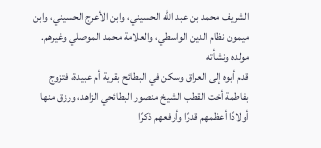الشريف محمد بن عبد الله الحسيني، وابن الأعرج الحسيني، وابن ميمون نظام الدين الواسطي، والعلامة محمد الموصلي وغيرهم.
مولده ونشأته
قدم أبوه إلى العراق وسكن في البطائح بقرية أم عبيدة، فتزوج بفاطمة أخت القطب الشيخ منصور البطائحي الزاهد، ورزق منها أولادًا أعظمهم قدرًا وأرفعهم ذكرًا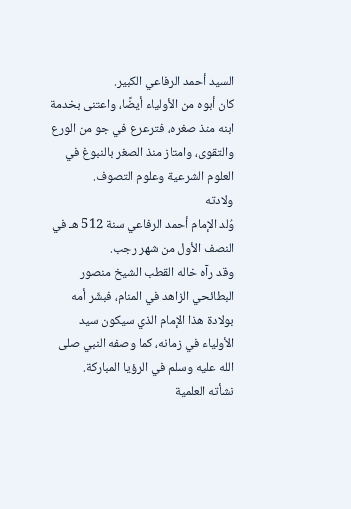السيد أحمد الرفاعي الكبير.
كان أبوه من الأولياء أيضًا، واعتنى بخدمة ابنه منذ صغره، فترعرع في جو من الورع والتقوى، وامتاز منذ الصغر بالنبوغ في العلوم الشرعية وعلوم التصوف.
ولادته
وُلد الإمام أحمد الرفاعي سنة 512 هـ في النصف الأول من شهر رجب.
وقد رآه خاله القطب الشيخ منصور البطائحي الزاهد في المنام، فبشّر أمه بولادة هذا الإمام الذي سيكون سيد الأولياء في زمانه، كما وصفه النبي صلى الله عليه وسلم في الرؤيا المباركة.
نشأته العلمية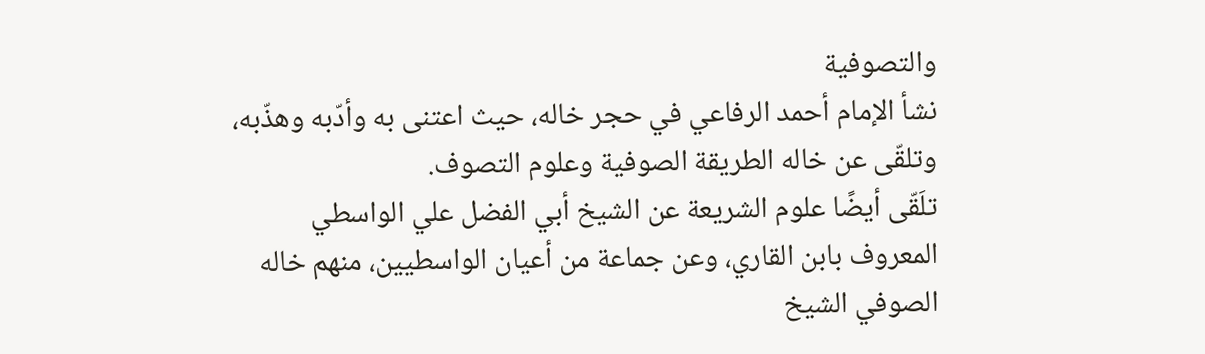والتصوفية
نشأ الإمام أحمد الرفاعي في حجر خاله، حيث اعتنى به وأدّبه وهذّبه، وتلقّى عن خاله الطريقة الصوفية وعلوم التصوف.
تلَقّى أيضًا علوم الشريعة عن الشيخ أبي الفضل علي الواسطي المعروف بابن القاري، وعن جماعة من أعيان الواسطيين، منهم خاله الصوفي الشيخ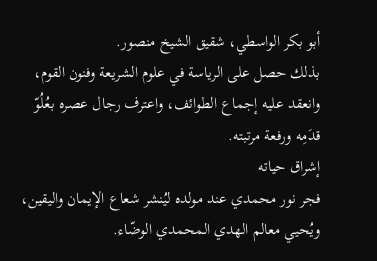أبو بكر الواسطي، شقيق الشيخ منصور.
بذلك حصل على الرياسة في علوم الشريعة وفنون القوم، وانعقد عليه إجماع الطوائف، واعترف رجال عصره بعُلُوّ قدَمِه ورفعة مرتبته.
إشراق حياته
فجر نور محمدي عند مولده ليُنشر شعاع الإيمان واليقين، ويُحيي معالم الهدي المحمدي الوضّاء.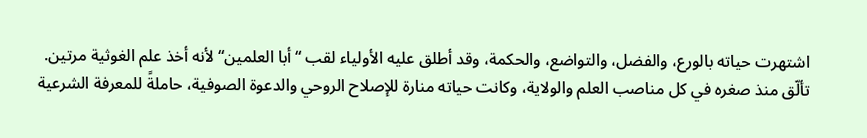اشتهرت حياته بالورع، والفضل، والتواضع، والحكمة، وقد أطلق عليه الأولياء لقب “أبا العلمين“ لأنه أخذ علم الغوثية مرتين.
تألّق منذ صغره في كل مناصب العلم والولاية، وكانت حياته منارة للإصلاح الروحي والدعوة الصوفية، حاملةً للمعرفة الشرعية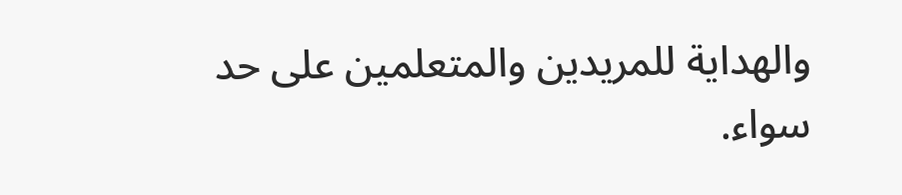والهداية للمريدين والمتعلمين على حد سواء.